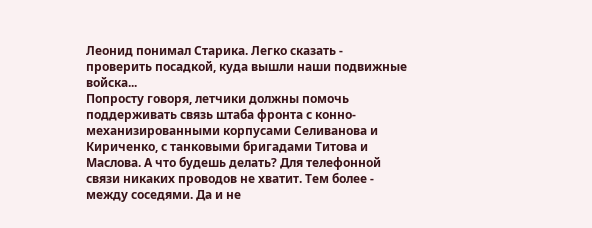Леонид понимал Старика. Легко сказать - проверить посадкой, куда вышли наши подвижные войска...
Попросту говоря, летчики должны помочь поддерживать связь штаба фронта с конно-механизированными корпусами Селиванова и Кириченко, с танковыми бригадами Титова и Маслова. А что будешь делать? Для телефонной связи никаких проводов не хватит. Тем более - между соседями. Да и не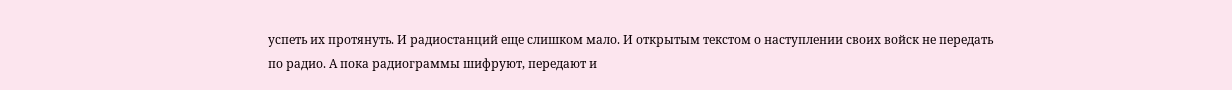успеть их протянуть. И радиостанций еще слишком мало. И открытым текстом о наступлении своих войск не передать по радио. А пока радиограммы шифруют, передают и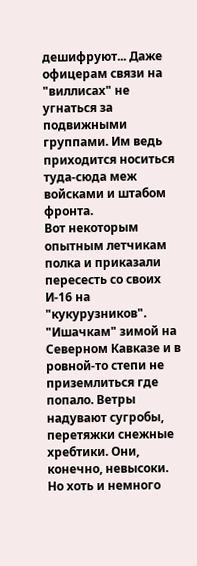дешифруют... Даже офицерам связи на "виллисах" не угнаться за подвижными группами. Им ведь приходится носиться туда-сюда меж войсками и штабом фронта.
Вот некоторым опытным летчикам полка и приказали пересесть со своих И-16 на "кукурузников". "Ишачкам" зимой на Северном Кавказе и в ровной-то степи не приземлиться где попало. Ветры надувают сугробы, перетяжки снежные хребтики. Они, конечно, невысоки.
Но хоть и немного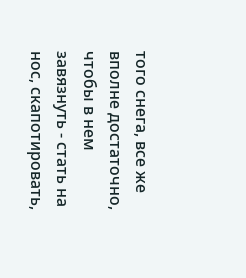того снега, все же вполне достаточно, чтобы в нем завязнуть - стать на нос, скапотировать,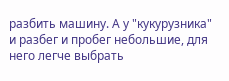разбить машину. А у "кукурузника" и разбег и пробег небольшие, для него легче выбрать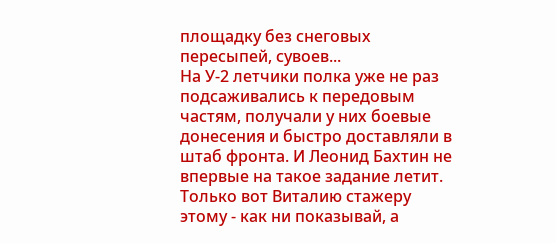площадку без снеговых пересыпей, сувоев...
На У-2 летчики полка уже не раз подсаживались к передовым частям, получали у них боевые донесения и быстро доставляли в штаб фронта. И Леонид Бахтин не впервые на такое задание летит. Только вот Виталию стажеру этому - как ни показывай, а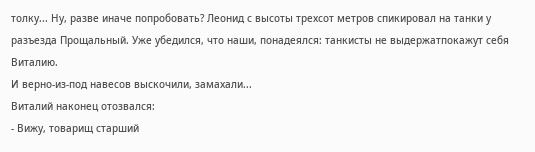толку... Ну, разве иначе попробовать? Леонид с высоты трехсот метров спикировал на танки у разъезда Прощальный. Уже убедился, что наши, понадеялся: танкисты не выдержатпокажут себя Виталию.
И верно-из-под навесов выскочили, замахали...
Виталий наконец отозвался:
- Вижу, товарищ старший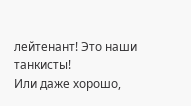лейтенант! Это наши танкисты!
Или даже хорошо,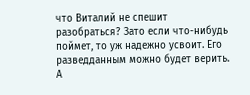что Виталий не спешит разобраться? Зато если что-нибудь поймет, то уж надежно усвоит. Его разведданным можно будет верить. А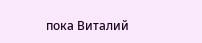пока Виталий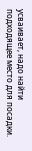усваивает, надо найти подходящее место для посадки.